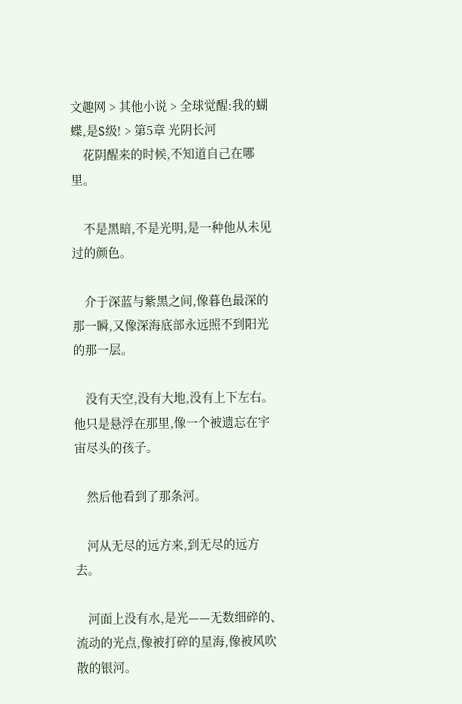文趣网 > 其他小说 > 全球觉醒:我的蝴蝶,是S级! > 第5章 光阴长河
    花阴醒来的时候,不知道自己在哪里。

    不是黑暗,不是光明,是一种他从未见过的颜色。

    介于深蓝与紫黑之间,像暮色最深的那一瞬,又像深海底部永远照不到阳光的那一层。

    没有天空,没有大地,没有上下左右。他只是悬浮在那里,像一个被遗忘在宇宙尽头的孩子。

    然后他看到了那条河。

    河从无尽的远方来,到无尽的远方去。

    河面上没有水,是光——无数细碎的、流动的光点,像被打碎的星海,像被风吹散的银河。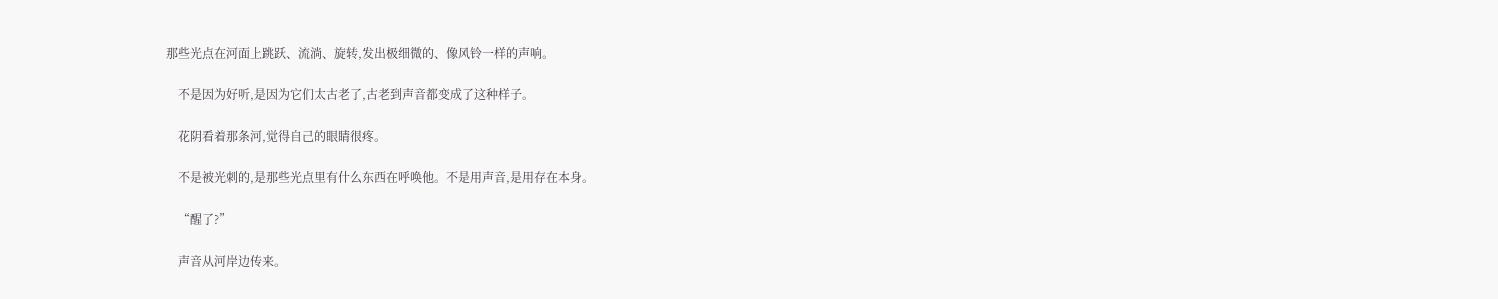那些光点在河面上跳跃、流淌、旋转,发出极细微的、像风铃一样的声响。

    不是因为好听,是因为它们太古老了,古老到声音都变成了这种样子。

    花阴看着那条河,觉得自己的眼睛很疼。

    不是被光刺的,是那些光点里有什么东西在呼唤他。不是用声音,是用存在本身。

    “醒了?”

    声音从河岸边传来。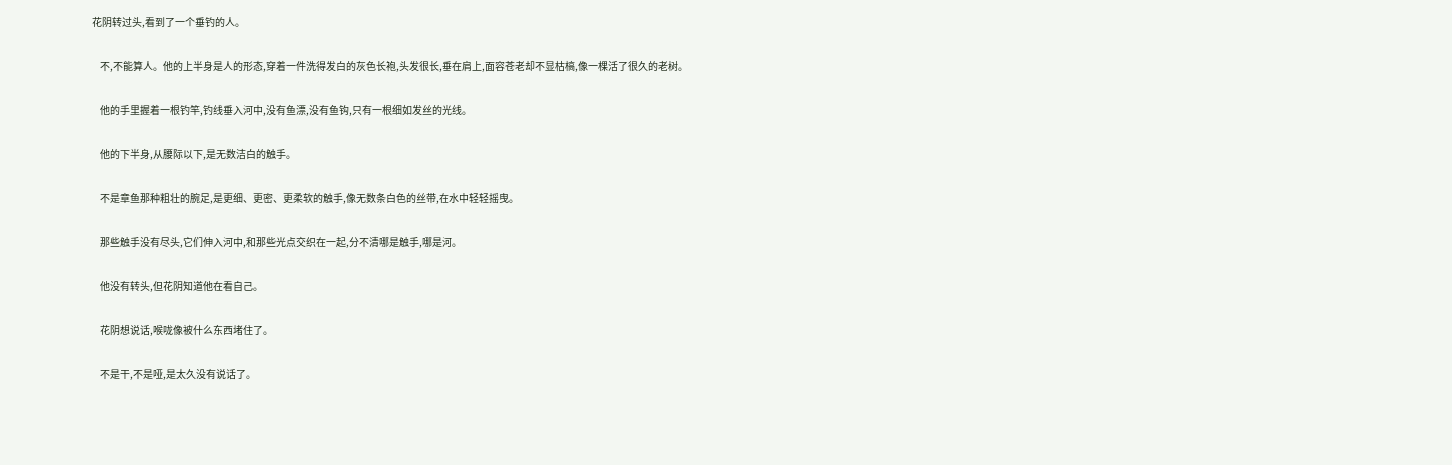花阴转过头,看到了一个垂钓的人。

    不,不能算人。他的上半身是人的形态,穿着一件洗得发白的灰色长袍,头发很长,垂在肩上,面容苍老却不显枯槁,像一棵活了很久的老树。

    他的手里握着一根钓竿,钓线垂入河中,没有鱼漂,没有鱼钩,只有一根细如发丝的光线。

    他的下半身,从腰际以下,是无数洁白的触手。

    不是章鱼那种粗壮的腕足,是更细、更密、更柔软的触手,像无数条白色的丝带,在水中轻轻摇曳。

    那些触手没有尽头,它们伸入河中,和那些光点交织在一起,分不清哪是触手,哪是河。

    他没有转头,但花阴知道他在看自己。

    花阴想说话,喉咙像被什么东西堵住了。

    不是干,不是哑,是太久没有说话了。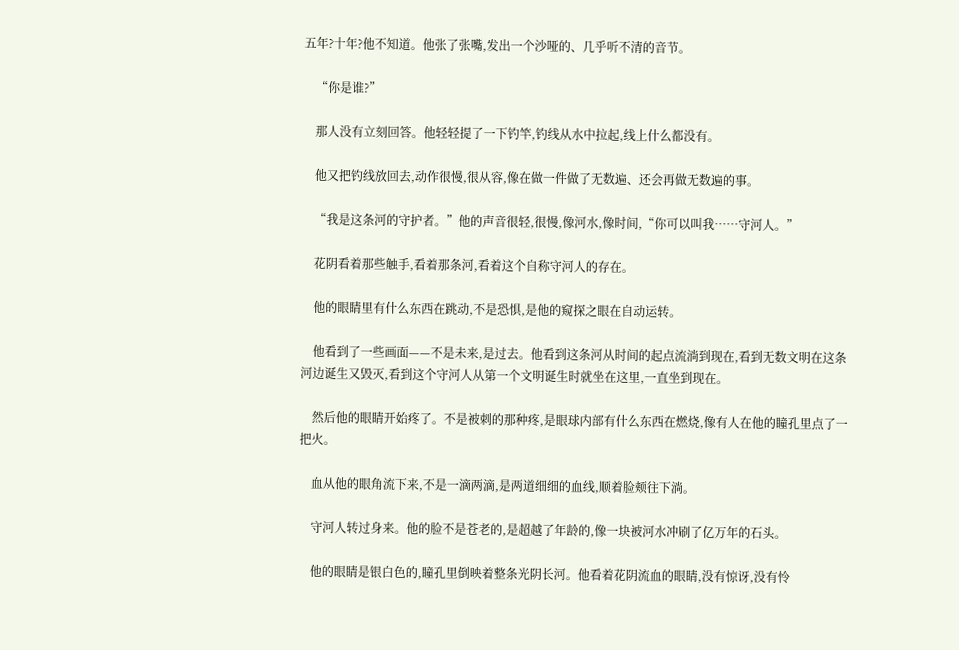五年?十年?他不知道。他张了张嘴,发出一个沙哑的、几乎听不清的音节。

    “你是谁?”

    那人没有立刻回答。他轻轻提了一下钓竿,钓线从水中拉起,线上什么都没有。

    他又把钓线放回去,动作很慢,很从容,像在做一件做了无数遍、还会再做无数遍的事。

    “我是这条河的守护者。”他的声音很轻,很慢,像河水,像时间,“你可以叫我……守河人。”

    花阴看着那些触手,看着那条河,看着这个自称守河人的存在。

    他的眼睛里有什么东西在跳动,不是恐惧,是他的窥探之眼在自动运转。

    他看到了一些画面——不是未来,是过去。他看到这条河从时间的起点流淌到现在,看到无数文明在这条河边诞生又毁灭,看到这个守河人从第一个文明诞生时就坐在这里,一直坐到现在。

    然后他的眼睛开始疼了。不是被刺的那种疼,是眼球内部有什么东西在燃烧,像有人在他的瞳孔里点了一把火。

    血从他的眼角流下来,不是一滴两滴,是两道细细的血线,顺着脸颊往下淌。

    守河人转过身来。他的脸不是苍老的,是超越了年龄的,像一块被河水冲刷了亿万年的石头。

    他的眼睛是银白色的,瞳孔里倒映着整条光阴长河。他看着花阴流血的眼睛,没有惊讶,没有怜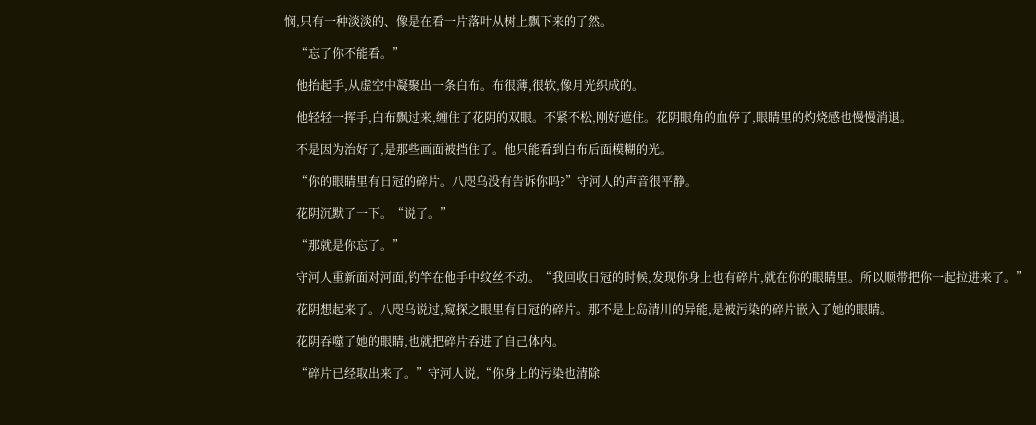悯,只有一种淡淡的、像是在看一片落叶从树上飘下来的了然。

    “忘了你不能看。”

    他抬起手,从虚空中凝聚出一条白布。布很薄,很软,像月光织成的。

    他轻轻一挥手,白布飘过来,缠住了花阴的双眼。不紧不松,刚好遮住。花阴眼角的血停了,眼睛里的灼烧感也慢慢消退。

    不是因为治好了,是那些画面被挡住了。他只能看到白布后面模糊的光。

    “你的眼睛里有日冠的碎片。八咫乌没有告诉你吗?”守河人的声音很平静。

    花阴沉默了一下。“说了。”

    “那就是你忘了。”

    守河人重新面对河面,钓竿在他手中纹丝不动。“我回收日冠的时候,发现你身上也有碎片,就在你的眼睛里。所以顺带把你一起拉进来了。”

    花阴想起来了。八咫乌说过,窥探之眼里有日冠的碎片。那不是上岛清川的异能,是被污染的碎片嵌入了她的眼睛。

    花阴吞噬了她的眼睛,也就把碎片吞进了自己体内。

    “碎片已经取出来了。”守河人说,“你身上的污染也清除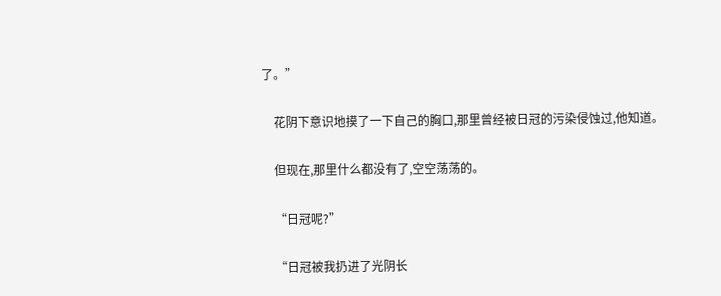了。”

    花阴下意识地摸了一下自己的胸口,那里曾经被日冠的污染侵蚀过,他知道。

    但现在,那里什么都没有了,空空荡荡的。

    “日冠呢?”

    “日冠被我扔进了光阴长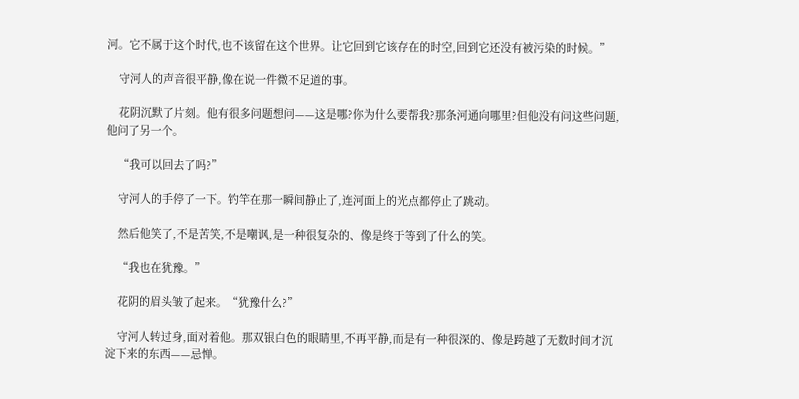河。它不属于这个时代,也不该留在这个世界。让它回到它该存在的时空,回到它还没有被污染的时候。”

    守河人的声音很平静,像在说一件微不足道的事。

    花阴沉默了片刻。他有很多问题想问——这是哪?你为什么要帮我?那条河通向哪里?但他没有问这些问题,他问了另一个。

    “我可以回去了吗?”

    守河人的手停了一下。钓竿在那一瞬间静止了,连河面上的光点都停止了跳动。

    然后他笑了,不是苦笑,不是嘲讽,是一种很复杂的、像是终于等到了什么的笑。

    “我也在犹豫。”

    花阴的眉头皱了起来。“犹豫什么?”

    守河人转过身,面对着他。那双银白色的眼睛里,不再平静,而是有一种很深的、像是跨越了无数时间才沉淀下来的东西——忌惮。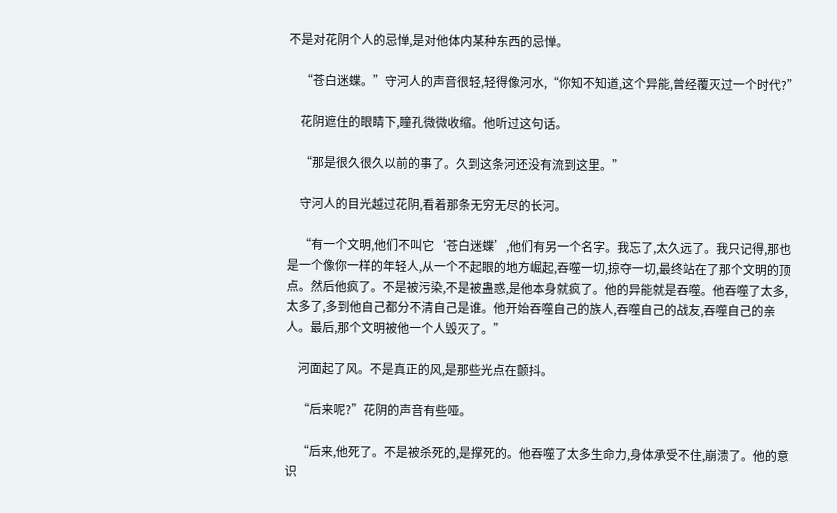不是对花阴个人的忌惮,是对他体内某种东西的忌惮。

    “苍白迷蝶。”守河人的声音很轻,轻得像河水,“你知不知道,这个异能,曾经覆灭过一个时代?”

    花阴遮住的眼睛下,瞳孔微微收缩。他听过这句话。

    “那是很久很久以前的事了。久到这条河还没有流到这里。”

    守河人的目光越过花阴,看着那条无穷无尽的长河。

    “有一个文明,他们不叫它‘苍白迷蝶’,他们有另一个名字。我忘了,太久远了。我只记得,那也是一个像你一样的年轻人,从一个不起眼的地方崛起,吞噬一切,掠夺一切,最终站在了那个文明的顶点。然后他疯了。不是被污染,不是被蛊惑,是他本身就疯了。他的异能就是吞噬。他吞噬了太多,太多了,多到他自己都分不清自己是谁。他开始吞噬自己的族人,吞噬自己的战友,吞噬自己的亲人。最后,那个文明被他一个人毁灭了。”

    河面起了风。不是真正的风,是那些光点在颤抖。

    “后来呢?”花阴的声音有些哑。

    “后来,他死了。不是被杀死的,是撑死的。他吞噬了太多生命力,身体承受不住,崩溃了。他的意识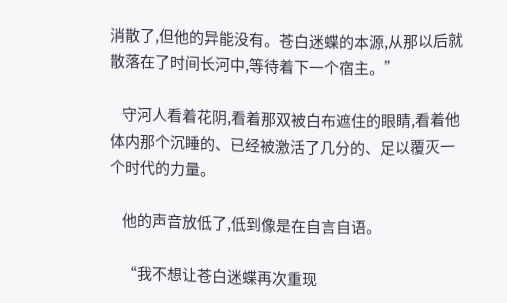消散了,但他的异能没有。苍白迷蝶的本源,从那以后就散落在了时间长河中,等待着下一个宿主。”

    守河人看着花阴,看着那双被白布遮住的眼睛,看着他体内那个沉睡的、已经被激活了几分的、足以覆灭一个时代的力量。

    他的声音放低了,低到像是在自言自语。

    “我不想让苍白迷蝶再次重现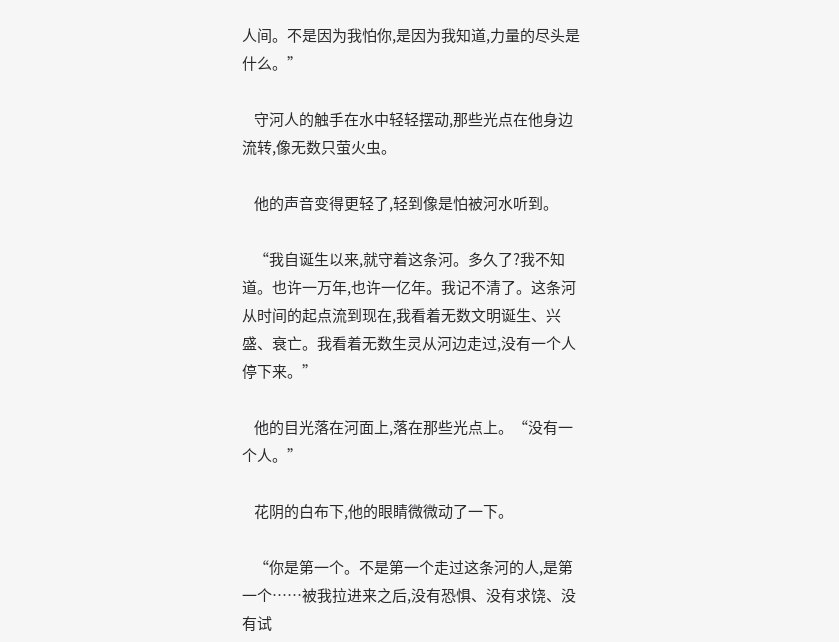人间。不是因为我怕你,是因为我知道,力量的尽头是什么。”

    守河人的触手在水中轻轻摆动,那些光点在他身边流转,像无数只萤火虫。

    他的声音变得更轻了,轻到像是怕被河水听到。

    “我自诞生以来,就守着这条河。多久了?我不知道。也许一万年,也许一亿年。我记不清了。这条河从时间的起点流到现在,我看着无数文明诞生、兴盛、衰亡。我看着无数生灵从河边走过,没有一个人停下来。”

    他的目光落在河面上,落在那些光点上。“没有一个人。”

    花阴的白布下,他的眼睛微微动了一下。

    “你是第一个。不是第一个走过这条河的人,是第一个……被我拉进来之后,没有恐惧、没有求饶、没有试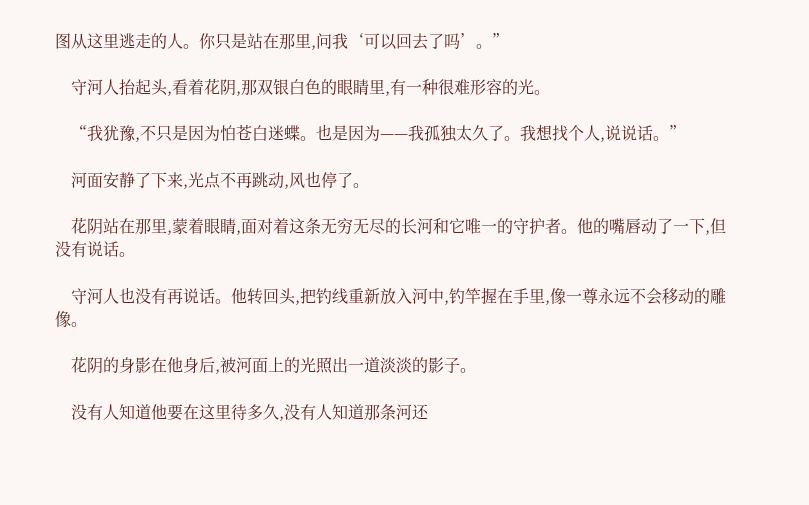图从这里逃走的人。你只是站在那里,问我‘可以回去了吗’。”

    守河人抬起头,看着花阴,那双银白色的眼睛里,有一种很难形容的光。

    “我犹豫,不只是因为怕苍白迷蝶。也是因为——我孤独太久了。我想找个人,说说话。”

    河面安静了下来,光点不再跳动,风也停了。

    花阴站在那里,蒙着眼睛,面对着这条无穷无尽的长河和它唯一的守护者。他的嘴唇动了一下,但没有说话。

    守河人也没有再说话。他转回头,把钓线重新放入河中,钓竿握在手里,像一尊永远不会移动的雕像。

    花阴的身影在他身后,被河面上的光照出一道淡淡的影子。

    没有人知道他要在这里待多久,没有人知道那条河还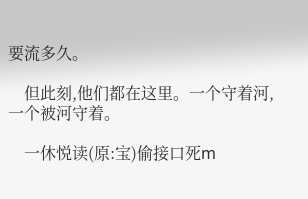要流多久。

    但此刻,他们都在这里。一个守着河,一个被河守着。

    一休悦读(原:宝)偷接口死m